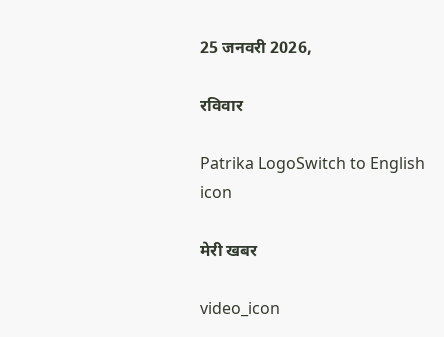25 जनवरी 2026,

रविवार

Patrika LogoSwitch to English
icon

मेरी खबर

video_icon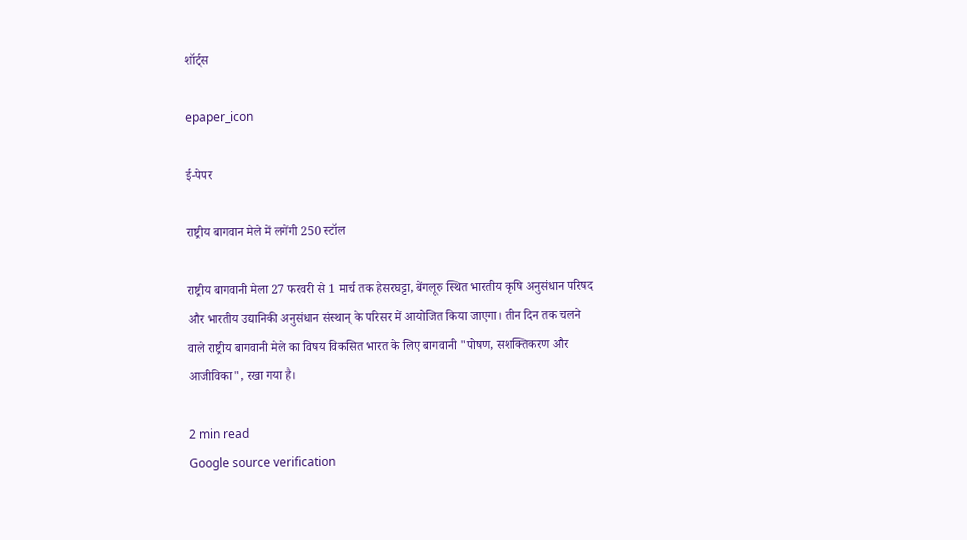शॉर्ट्स

epaper_icon

ई-पेपर

राष्ट्रीय बागवान मेले में लगेंगी 250 स्टॉल

राष्ट्रीय बागवानी मेला 27 फरवरी से 1 मार्च तक हेसरघट्टा, बेंगलूरु स्थित भारतीय कृषि अनुसंधान परिषद और भारतीय उद्यानिकी अनुसंधान संस्थान् के परिसर में आयोजित किया जाएगा। तीन दिन तक चलने वाले राष्ट्रीय बागवानी मेले का विषय विकसित भारत के लिए बागवानी "पोषण, सशक्तिकरण और आजीविका", रखा गया है।

2 min read
Google source verification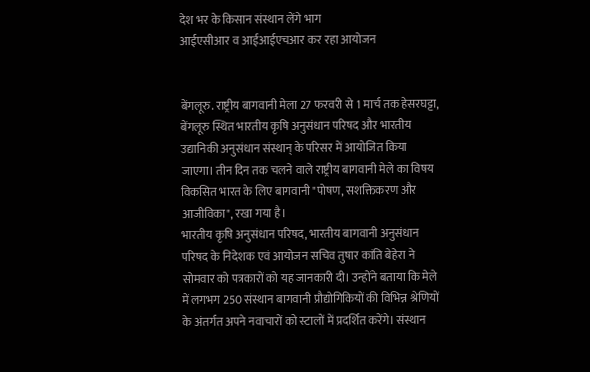देश भर के किसान संस्थान लेंगे भाग
आईएसीआर व आईआईएचआर कर रहा आयोजन


बेंगलूरु. राष्ट्रीय बागवानी मेला 27 फरवरी से 1 मार्च तक हेसरघट्टा, बेंगलूरु स्थित भारतीय कृषि अनुसंधान परिषद और भारतीय उद्यानिकी अनुसंधान संस्थान् के परिसर में आयोजित किया जाएगा। तीन दिन तक चलने वाले राष्ट्रीय बागवानी मेले का विषय विकसित भारत के लिए बागवानी "पोषण, सशक्तिकरण और आजीविका", रखा गया है।
भारतीय कृषि अनुसंधान परिषद, भारतीय बागवानी अनुसंधान परिषद के निदेशक एवं आयोजन सचिव तुषार कांति बेहेरा ने सोमवार को पत्रकारों को यह जानकारी दी। उन्होंने बताया कि मेले में लगभग 250 संस्थान बागवानी प्रौद्योगिकियों की विभिन्न श्रेणियों के अंतर्गत अपने नवाचारों को स्टालों में प्रदर्शित करेंगे। संस्थान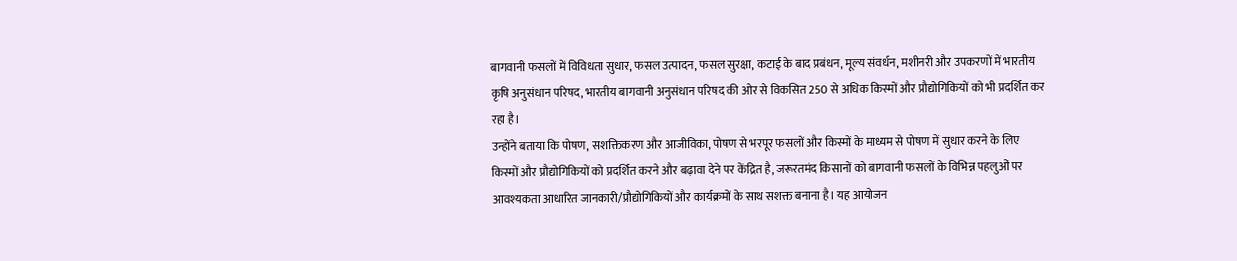बागवानी फसलों में विविधता सुधार, फसल उत्पादन, फसल सुरक्षा, कटाई के बाद प्रबंधन, मूल्य संवर्धन, मशीनरी और उपकरणों में भारतीय कृषि अनुसंधान परिषद, भारतीय बागवानी अनुसंधान परिषद की ओर से विकसित 250 से अधिक किस्मों और प्रौद्योगिकियों को भी प्रदर्शित कर रहा है।
उन्होंने बताया कि पोषण, सशक्तिकरण और आजीविका, पोषण से भरपूर फसलों और किस्मों के माध्यम से पोषण में सुधार करने के लिए किस्मों और प्रौद्योगिकियों को प्रदर्शित करने और बढ़ावा देने पर केंद्रित है, जरूरतमंद किसानों को बागवानी फसलों के विभिन्न पहलुओं पर आवश्यकता आधारित जानकारी/प्रौद्योगिकियों और कार्यक्रमों के साथ सशक्त बनाना है। यह आयोजन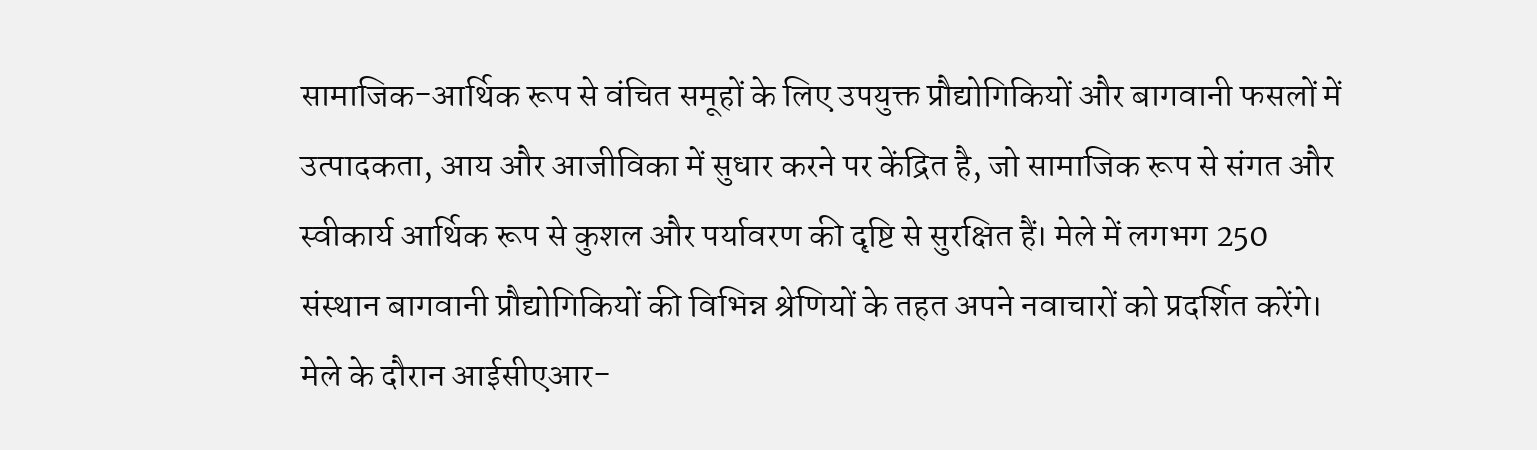सामाजिक-आर्थिक रूप से वंचित समूहों के लिए उपयुक्त प्रौद्योगिकियों और बागवानी फसलों में उत्पादकता, आय और आजीविका में सुधार करने पर केंद्रित है, जो सामाजिक रूप से संगत और स्वीकार्य आर्थिक रूप से कुशल और पर्यावरण की दृष्टि से सुरक्षित हैं। मेले में लगभग 250 संस्थान बागवानी प्रौद्योगिकियों की विभिन्न श्रेणियों के तहत अपने नवाचारों को प्रदर्शित करेंगे।
मेले के दौरान आईसीएआर-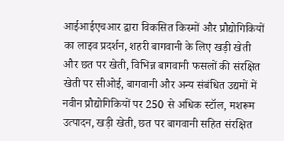आईआईएचआर द्वारा विकसित किस्मों और प्रौद्योगिकियों का लाइव प्रदर्शन, शहरी बागवानी के लिए खड़ी खेती और छत पर खेती, विभिन्न बागवानी फसलों की संरक्षित खेती पर सीओई, बागवानी और अन्य संबंधित उद्यमों में नवीन प्रौद्योगिकियों पर 250 से अधिक स्टॉल, मशरूम उत्पादन, खड़ी खेती, छत पर बागवानी सहित संरक्षित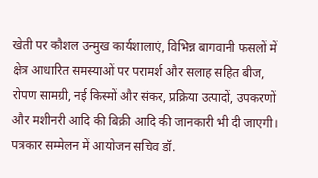खेती पर कौशल उन्मुख कार्यशालाएं, विभिन्न बागवानी फसलों में क्षेत्र आधारित समस्याओं पर परामर्श और सलाह सहित बीज, रोपण सामग्री, नई किस्मों और संकर, प्रक्रिया उत्पादों, उपकरणों और मशीनरी आदि की बिक्री आदि की जानकारी भी दी जाएगी। पत्रकार सम्मेलन में आयोजन सचिव डॉ.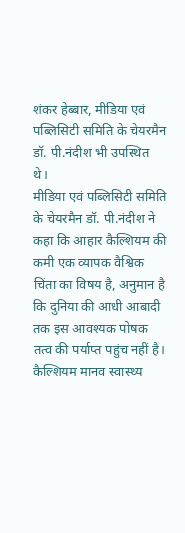शंकर हेब्बार, मीडिया एवं पब्लिसिटी समिति के चेयरमैन डॉ. पी.नंदीश भी उपस्थित थे।
मीडिया एवं पब्लिसिटी समिति के चेयरमैन डॉ. पी.नंदीश ने कहा कि आहार कैल्शियम की कमी एक व्यापक वैश्विक चिंता का विषय है, अनुमान है कि दुनिया की आधी आबादी तक इस आवश्यक पोषक तत्व की पर्याप्त पहुंच नहीं है। कैल्शियम मानव स्वास्थ्य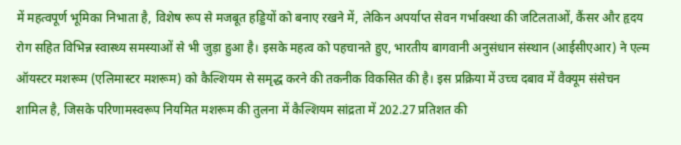में महत्वपूर्ण भूमिका निभाता है, विशेष रूप से मजबूत हड्डियों को बनाए रखने में, लेकिन अपर्याप्त सेवन गर्भावस्था की जटिलताओं, कैंसर और हृदय रोग सहित विभिन्न स्वास्थ्य समस्याओं से भी जुड़ा हुआ है। इसके महत्व को पहचानते हुए, भारतीय बागवानी अनुसंधान संस्थान (आईसीएआर) ने एल्म ऑयस्टर मशरूम (एलिमास्टर मशरूम) को कैल्शियम से समृद्ध करने की तकनीक विकसित की है। इस प्रक्रिया में उच्च दबाव में वैक्यूम संसेचन शामिल है, जिसके परिणामस्वरूप नियमित मशरूम की तुलना में कैल्शियम सांद्रता में 202.27 प्रतिशत की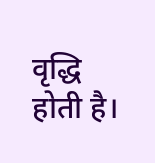वृद्धि होती है।